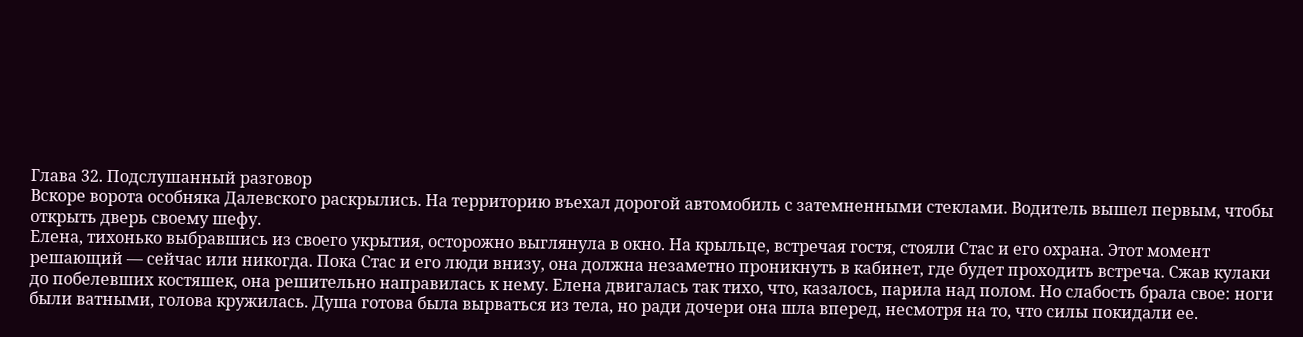Глава 32. Подслушанный разговор
Вскоре ворота особняка Далевского раскрылись. На территорию въехал дорогой автомобиль с затемненными стеклами. Водитель вышел первым, чтобы открыть дверь своему шефу.
Елена, тихонько выбравшись из своего укрытия, осторожно выглянула в окно. На крыльце, встречая гостя, стояли Стас и его охрана. Этот момент решающий — сейчас или никогда. Пока Стас и его люди внизу, она должна незаметно проникнуть в кабинет, где будет проходить встреча. Сжав кулаки до побелевших костяшек, она решительно направилась к нему. Елена двигалась так тихо, что, казалось, парила над полом. Но слабость брала свое: ноги были ватными, голова кружилась. Душа готова была вырваться из тела, но ради дочери она шла вперед, несмотря на то, что силы покидали ее.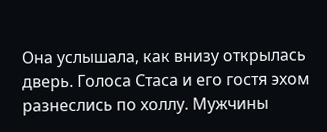Она услышала, как внизу открылась дверь. Голоса Стаса и его гостя эхом разнеслись по холлу. Мужчины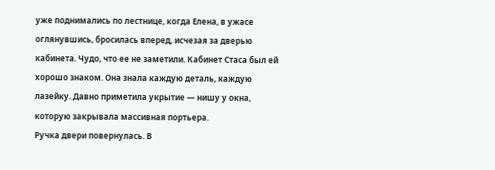уже поднимались по лестнице, когда Елена, в ужасе оглянувшись, бросилась вперед, исчезая за дверью кабинета. Чудо, что ее не заметили. Кабинет Стаса был ей хорошо знаком. Она знала каждую деталь, каждую лазейку. Давно приметила укрытие — нишу у окна, которую закрывала массивная портьера.
Ручка двери повернулась. В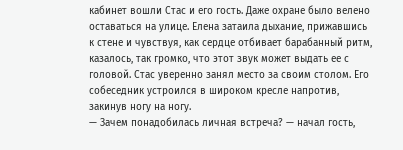кабинет вошли Стас и его гость. Даже охране было велено оставаться на улице. Елена затаила дыхание, прижавшись к стене и чувствуя, как сердце отбивает барабанный ритм, казалось, так громко, что этот звук может выдать ее с головой. Стас уверенно занял место за своим столом. Его собеседник устроился в широком кресле напротив, закинув ногу на ногу.
— Зачем понадобилась личная встреча? — начал гость,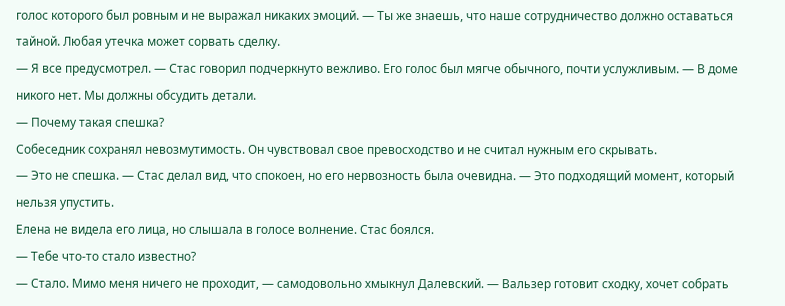голос которого был ровным и не выражал никаких эмоций. — Ты же знаешь, что наше сотрудничество должно оставаться тайной. Любая утечка может сорвать сделку.
— Я все предусмотрел. — Стас говорил подчеркнуто вежливо. Его голос был мягче обычного, почти услужливым. — В доме никого нет. Мы должны обсудить детали.
— Почему такая спешка?
Собеседник сохранял невозмутимость. Он чувствовал свое превосходство и не считал нужным его скрывать.
— Это не спешка. — Стас делал вид, что спокоен, но его нервозность была очевидна. — Это подходящий момент, который нельзя упустить.
Елена не видела его лица, но слышала в голосе волнение. Стас боялся.
— Тебе что-то стало известно?
— Стало. Мимо меня ничего не проходит, — самодовольно хмыкнул Далевский. — Вальзер готовит сходку, хочет собрать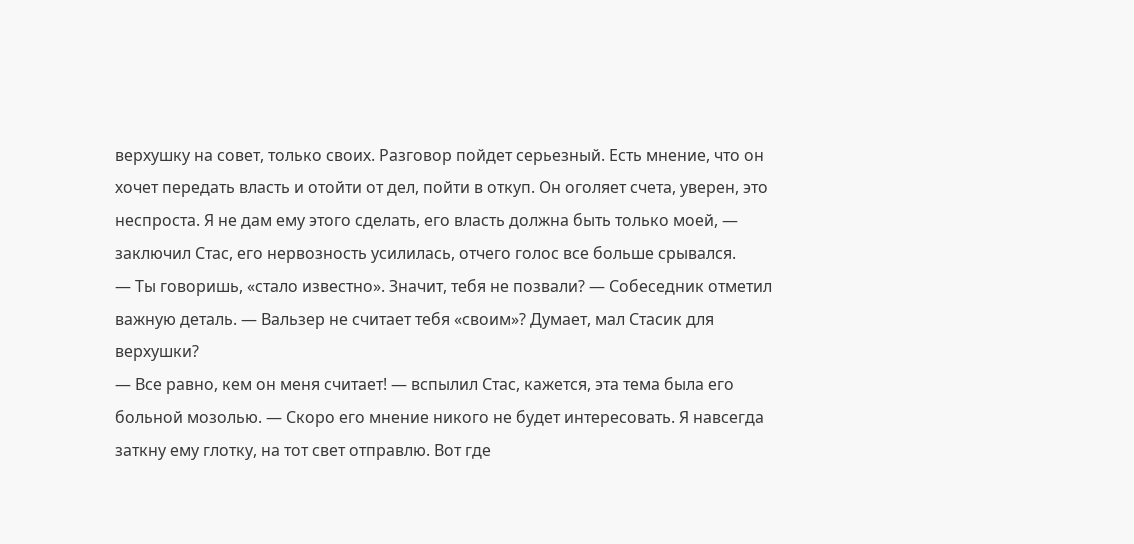верхушку на совет, только своих. Разговор пойдет серьезный. Есть мнение, что он хочет передать власть и отойти от дел, пойти в откуп. Он оголяет счета, уверен, это неспроста. Я не дам ему этого сделать, его власть должна быть только моей, — заключил Стас, его нервозность усилилась, отчего голос все больше срывался.
— Ты говоришь, «стало известно». Значит, тебя не позвали? — Собеседник отметил важную деталь. — Вальзер не считает тебя «своим»? Думает, мал Стасик для верхушки?
— Все равно, кем он меня считает! — вспылил Стас, кажется, эта тема была его больной мозолью. — Скоро его мнение никого не будет интересовать. Я навсегда заткну ему глотку, на тот свет отправлю. Вот где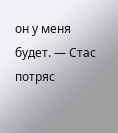он у меня будет. — Стас потряс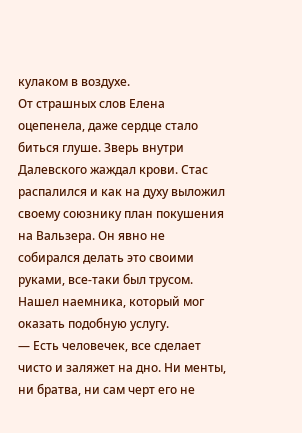кулаком в воздухе.
От страшных слов Елена оцепенела, даже сердце стало биться глуше. Зверь внутри Далевского жаждал крови. Стас распалился и как на духу выложил своему союзнику план покушения на Вальзера. Он явно не собирался делать это своими руками, все-таки был трусом. Нашел наемника, который мог оказать подобную услугу.
— Есть человечек, все сделает чисто и заляжет на дно. Ни менты, ни братва, ни сам черт его не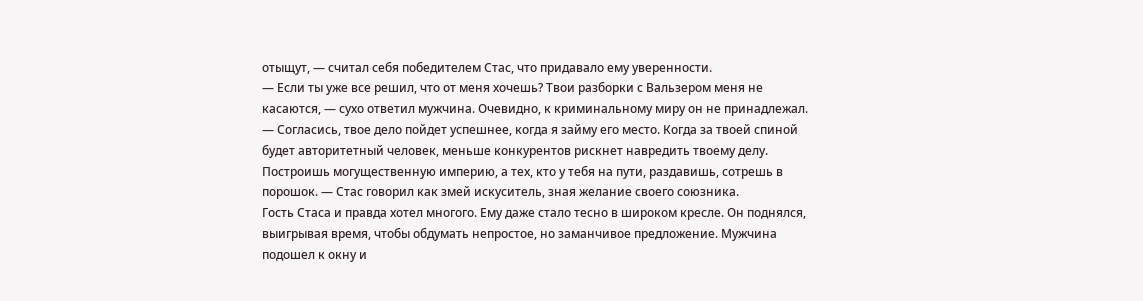отыщут, — считал себя победителем Стас, что придавало ему уверенности.
— Если ты уже все решил, что от меня хочешь? Твои разборки с Вальзером меня не касаются, — сухо ответил мужчина. Очевидно, к криминальному миру он не принадлежал.
— Согласись, твое дело пойдет успешнее, когда я займу его место. Когда за твоей спиной будет авторитетный человек, меньше конкурентов рискнет навредить твоему делу. Построишь могущественную империю, а тех, кто у тебя на пути, раздавишь, сотрешь в порошок. — Стас говорил как змей искуситель, зная желание своего союзника.
Гость Стаса и правда хотел многого. Ему даже стало тесно в широком кресле. Он поднялся, выигрывая время, чтобы обдумать непростое, но заманчивое предложение. Мужчина подошел к окну и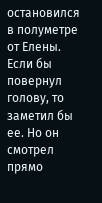остановился в полуметре от Елены. Если бы повернул голову, то заметил бы ее. Но он смотрел прямо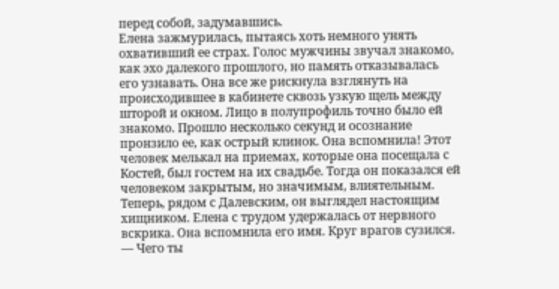перед собой, задумавшись.
Елена зажмурилась, пытаясь хоть немного унять охвативший ее страх. Голос мужчины звучал знакомо, как эхо далекого прошлого, но память отказывалась его узнавать. Она все же рискнула взглянуть на происходившее в кабинете сквозь узкую щель между шторой и окном. Лицо в полупрофиль точно было ей знакомо. Прошло несколько секунд и осознание пронзило ее, как острый клинок. Она вспомнила! Этот человек мелькал на приемах, которые она посещала с Костей, был гостем на их свадьбе. Тогда он показался ей человеком закрытым, но значимым, влиятельным. Теперь, рядом с Далевским, он выглядел настоящим хищником. Елена с трудом удержалась от нервного вскрика. Она вспомнила его имя. Круг врагов сузился.
— Чего ты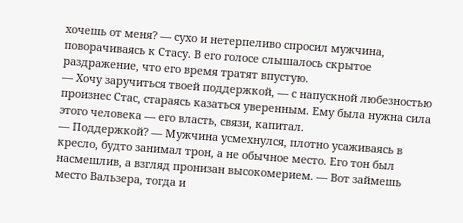хочешь от меня? — сухо и нетерпеливо спросил мужчина, поворачиваясь к Стасу. В его голосе слышалось скрытое раздражение, что его время тратят впустую.
— Хочу заручиться твоей поддержкой, — с напускной любезностью произнес Стас, стараясь казаться уверенным. Ему была нужна сила этого человека — его власть, связи, капитал.
— Поддержкой? — Мужчина усмехнулся, плотно усаживаясь в кресло, будто занимал трон, а не обычное место. Его тон был насмешлив, а взгляд пронизан высокомерием. — Вот займешь место Вальзера, тогда и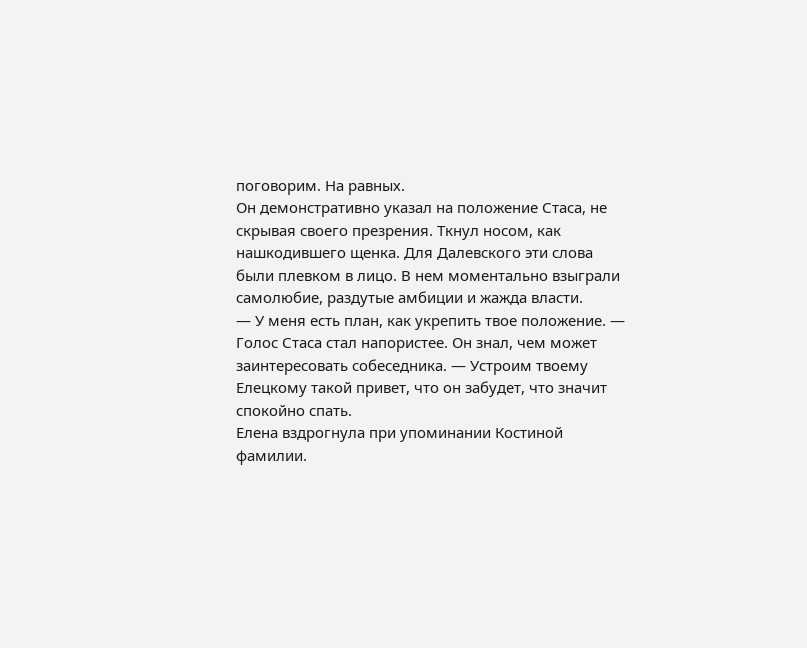поговорим. На равных.
Он демонстративно указал на положение Стаса, не скрывая своего презрения. Ткнул носом, как нашкодившего щенка. Для Далевского эти слова были плевком в лицо. В нем моментально взыграли самолюбие, раздутые амбиции и жажда власти.
— У меня есть план, как укрепить твое положение. — Голос Стаса стал напористее. Он знал, чем может заинтересовать собеседника. — Устроим твоему Елецкому такой привет, что он забудет, что значит спокойно спать.
Елена вздрогнула при упоминании Костиной фамилии.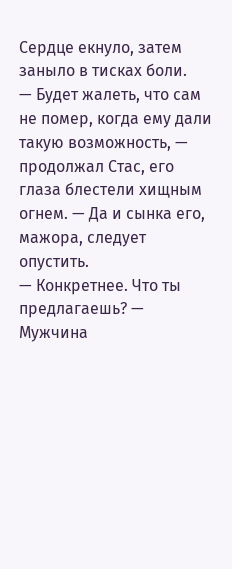Сердце екнуло, затем заныло в тисках боли.
— Будет жалеть, что сам не помер, когда ему дали такую возможность, — продолжал Стас, его глаза блестели хищным огнем. — Да и сынка его, мажора, следует опустить.
— Конкретнее. Что ты предлагаешь? — Мужчина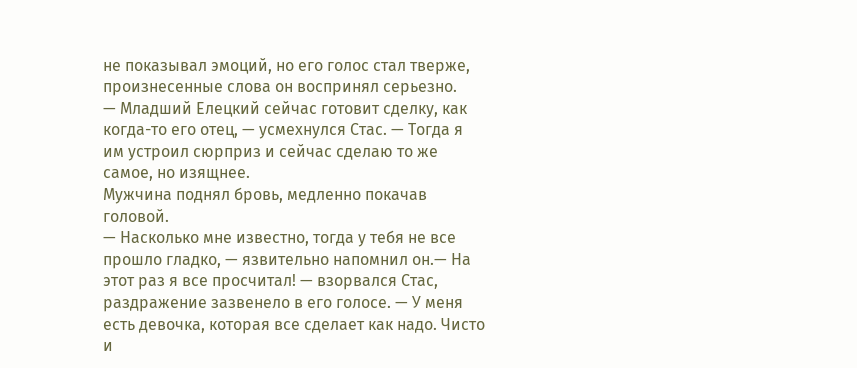не показывал эмоций, но его голос стал тверже, произнесенные слова он воспринял серьезно.
— Младший Елецкий сейчас готовит сделку, как когда-то его отец, — усмехнулся Стас. — Тогда я им устроил сюрприз и сейчас сделаю то же самое, но изящнее.
Мужчина поднял бровь, медленно покачав головой.
— Насколько мне известно, тогда у тебя не все прошло гладко, — язвительно напомнил он.— На этот раз я все просчитал! — взорвался Стас, раздражение зазвенело в его голосе. — У меня есть девочка, которая все сделает как надо. Чисто и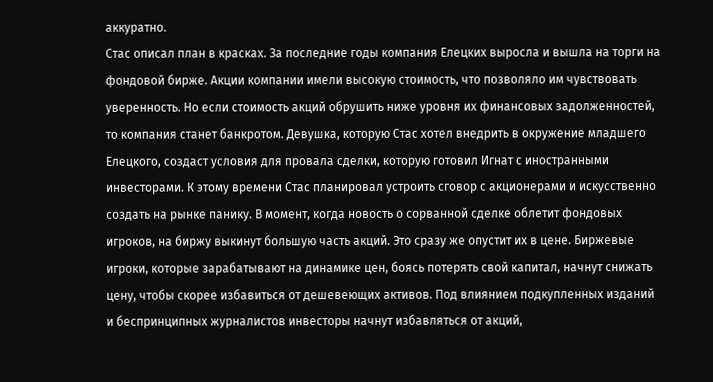аккуратно.
Стас описал план в красках. За последние годы компания Елецких выросла и вышла на торги на фондовой бирже. Акции компании имели высокую стоимость, что позволяло им чувствовать уверенность. Но если стоимость акций обрушить ниже уровня их финансовых задолженностей, то компания станет банкротом. Девушка, которую Стас хотел внедрить в окружение младшего Елецкого, создаст условия для провала сделки, которую готовил Игнат с иностранными инвесторами. К этому времени Стас планировал устроить сговор с акционерами и искусственно создать на рынке панику. В момент, когда новость о сорванной сделке облетит фондовых игроков, на биржу выкинут большую часть акций. Это сразу же опустит их в цене. Биржевые игроки, которые зарабатывают на динамике цен, боясь потерять свой капитал, начнут снижать цену, чтобы скорее избавиться от дешевеющих активов. Под влиянием подкупленных изданий и беспринципных журналистов инвесторы начнут избавляться от акций,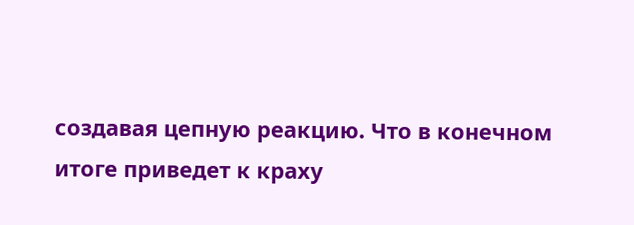создавая цепную реакцию. Что в конечном итоге приведет к краху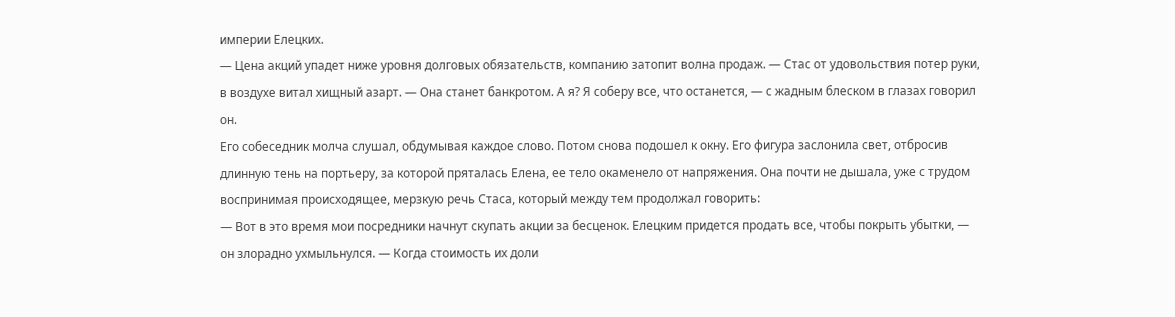империи Елецких.
— Цена акций упадет ниже уровня долговых обязательств, компанию затопит волна продаж. — Стас от удовольствия потер руки, в воздухе витал хищный азарт. — Она станет банкротом. А я? Я соберу все, что останется, — с жадным блеском в глазах говорил он.
Его собеседник молча слушал, обдумывая каждое слово. Потом снова подошел к окну. Его фигура заслонила свет, отбросив длинную тень на портьеру, за которой пряталась Елена, ее тело окаменело от напряжения. Она почти не дышала, уже с трудом воспринимая происходящее, мерзкую речь Стаса, который между тем продолжал говорить:
— Вот в это время мои посредники начнут скупать акции за бесценок. Елецким придется продать все, чтобы покрыть убытки, — он злорадно ухмыльнулся. — Когда стоимость их доли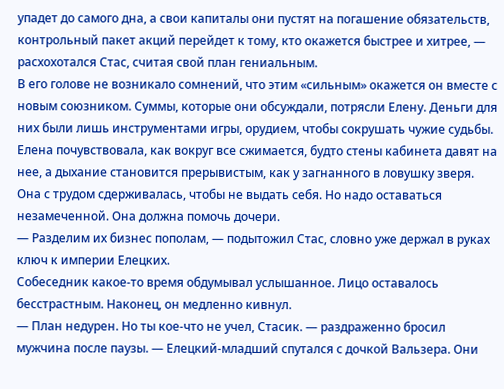упадет до самого дна, а свои капиталы они пустят на погашение обязательств, контрольный пакет акций перейдет к тому, кто окажется быстрее и хитрее, — расхохотался Стас, считая свой план гениальным.
В его голове не возникало сомнений, что этим «сильным» окажется он вместе с новым союзником. Суммы, которые они обсуждали, потрясли Елену. Деньги для них были лишь инструментами игры, орудием, чтобы сокрушать чужие судьбы. Елена почувствовала, как вокруг все сжимается, будто стены кабинета давят на нее, а дыхание становится прерывистым, как у загнанного в ловушку зверя. Она с трудом сдерживалась, чтобы не выдать себя. Но надо оставаться незамеченной. Она должна помочь дочери.
— Разделим их бизнес пополам, — подытожил Стас, словно уже держал в руках ключ к империи Елецких.
Собеседник какое-то время обдумывал услышанное. Лицо оставалось бесстрастным. Наконец, он медленно кивнул.
— План недурен. Но ты кое-что не учел, Стасик. — раздраженно бросил мужчина после паузы. — Елецкий-младший спутался с дочкой Вальзера. Они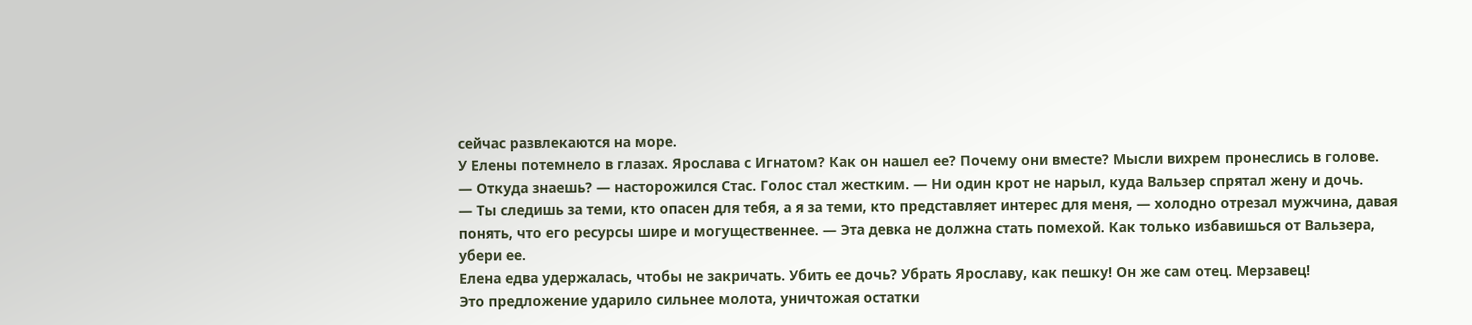сейчас развлекаются на море.
У Елены потемнело в глазах. Ярослава с Игнатом? Как он нашел ее? Почему они вместе? Мысли вихрем пронеслись в голове.
— Откуда знаешь? — насторожился Стас. Голос стал жестким. — Ни один крот не нарыл, куда Вальзер спрятал жену и дочь.
— Ты следишь за теми, кто опасен для тебя, а я за теми, кто представляет интерес для меня, — холодно отрезал мужчина, давая понять, что его ресурсы шире и могущественнее. — Эта девка не должна стать помехой. Как только избавишься от Вальзера, убери ее.
Елена едва удержалась, чтобы не закричать. Убить ее дочь? Убрать Ярославу, как пешку! Он же сам отец. Мерзавец!
Это предложение ударило сильнее молота, уничтожая остатки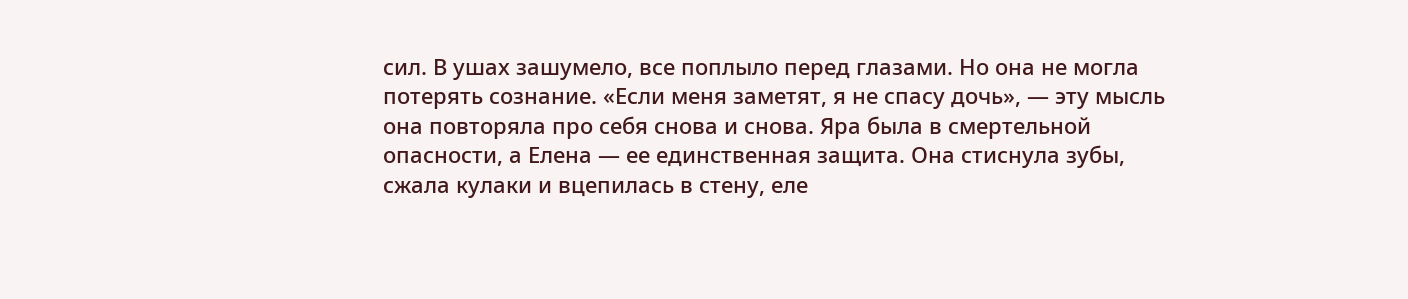сил. В ушах зашумело, все поплыло перед глазами. Но она не могла потерять сознание. «Если меня заметят, я не спасу дочь», — эту мысль она повторяла про себя снова и снова. Яра была в смертельной опасности, а Елена — ее единственная защита. Она стиснула зубы, сжала кулаки и вцепилась в стену, еле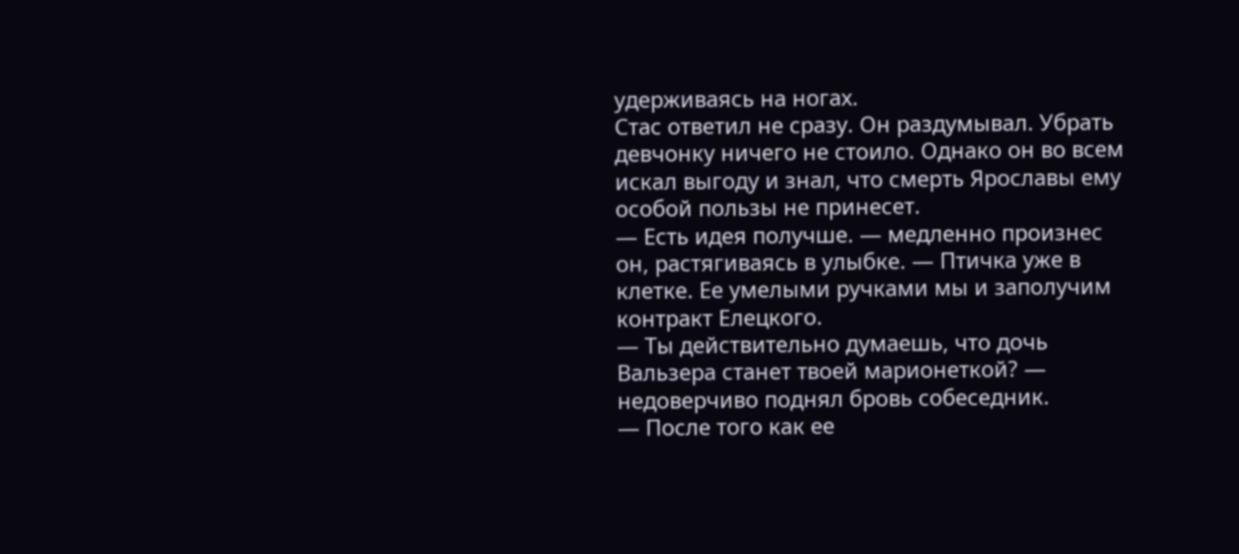удерживаясь на ногах.
Стас ответил не сразу. Он раздумывал. Убрать девчонку ничего не стоило. Однако он во всем искал выгоду и знал, что смерть Ярославы ему особой пользы не принесет.
— Есть идея получше. — медленно произнес он, растягиваясь в улыбке. — Птичка уже в клетке. Ее умелыми ручками мы и заполучим контракт Елецкого.
— Ты действительно думаешь, что дочь Вальзера станет твоей марионеткой? — недоверчиво поднял бровь собеседник.
— После того как ее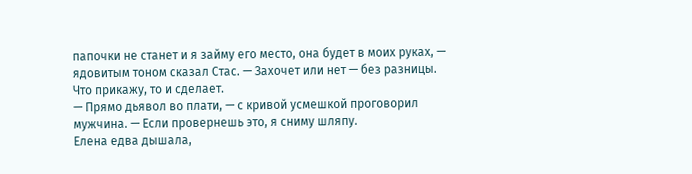папочки не станет и я займу его место, она будет в моих руках, — ядовитым тоном сказал Стас. — Захочет или нет — без разницы. Что прикажу, то и сделает.
— Прямо дьявол во плати, — с кривой усмешкой проговорил мужчина. — Если провернешь это, я сниму шляпу.
Елена едва дышала,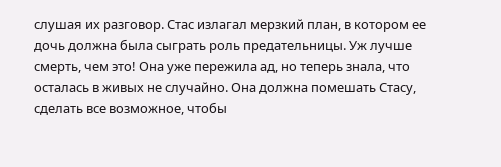слушая их разговор. Стас излагал мерзкий план, в котором ее дочь должна была сыграть роль предательницы. Уж лучше смерть, чем это! Она уже пережила ад, но теперь знала, что осталась в живых не случайно. Она должна помешать Стасу, сделать все возможное, чтобы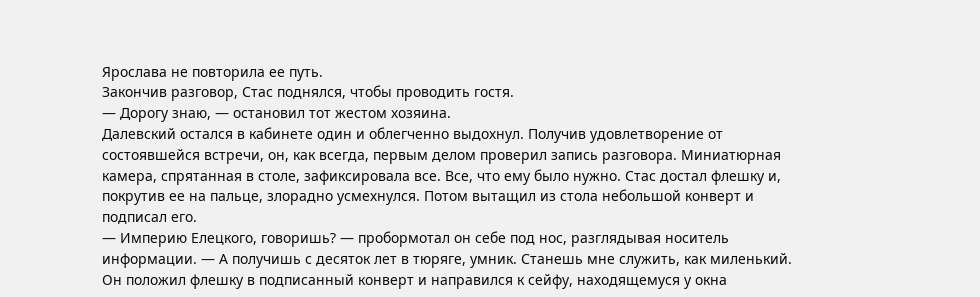Ярослава не повторила ее путь.
Закончив разговор, Стас поднялся, чтобы проводить гостя.
— Дорогу знаю, — остановил тот жестом хозяина.
Далевский остался в кабинете один и облегченно выдохнул. Получив удовлетворение от состоявшейся встречи, он, как всегда, первым делом проверил запись разговора. Миниатюрная камера, спрятанная в столе, зафиксировала все. Все, что ему было нужно. Стас достал флешку и, покрутив ее на пальце, злорадно усмехнулся. Потом вытащил из стола небольшой конверт и подписал его.
— Империю Елецкого, говоришь? — пробормотал он себе под нос, разглядывая носитель информации. — А получишь с десяток лет в тюряге, умник. Станешь мне служить, как миленький.
Он положил флешку в подписанный конверт и направился к сейфу, находящемуся у окна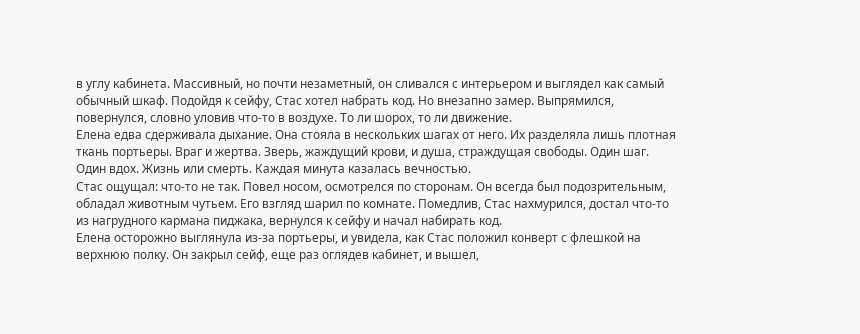в углу кабинета. Массивный, но почти незаметный, он сливался с интерьером и выглядел как самый обычный шкаф. Подойдя к сейфу, Стас хотел набрать код. Но внезапно замер. Выпрямился, повернулся, словно уловив что-то в воздухе. То ли шорох, то ли движение.
Елена едва сдерживала дыхание. Она стояла в нескольких шагах от него. Их разделяла лишь плотная ткань портьеры. Враг и жертва. Зверь, жаждущий крови, и душа, страждущая свободы. Один шаг. Один вдох. Жизнь или смерть. Каждая минута казалась вечностью.
Стас ощущал: что-то не так. Повел носом, осмотрелся по сторонам. Он всегда был подозрительным, обладал животным чутьем. Его взгляд шарил по комнате. Помедлив, Стас нахмурился, достал что-то из нагрудного кармана пиджака, вернулся к сейфу и начал набирать код.
Елена осторожно выглянула из-за портьеры, и увидела, как Стас положил конверт с флешкой на верхнюю полку. Он закрыл сейф, еще раз оглядев кабинет, и вышел,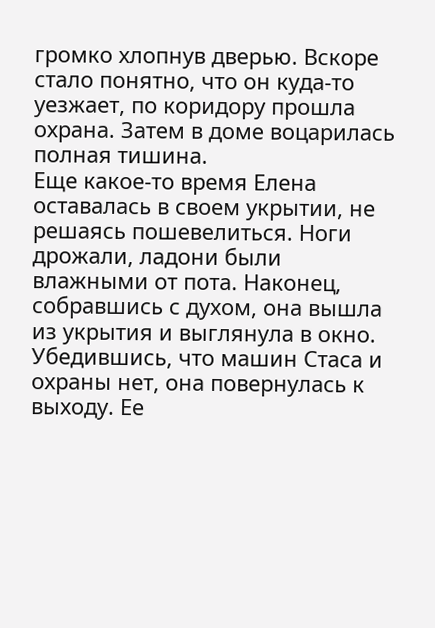громко хлопнув дверью. Вскоре стало понятно, что он куда-то уезжает, по коридору прошла охрана. Затем в доме воцарилась полная тишина.
Еще какое-то время Елена оставалась в своем укрытии, не решаясь пошевелиться. Ноги дрожали, ладони были влажными от пота. Наконец, собравшись с духом, она вышла из укрытия и выглянула в окно. Убедившись, что машин Стаса и охраны нет, она повернулась к выходу. Ее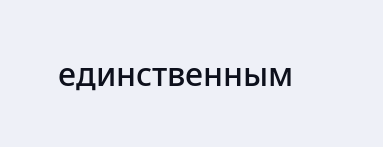единственным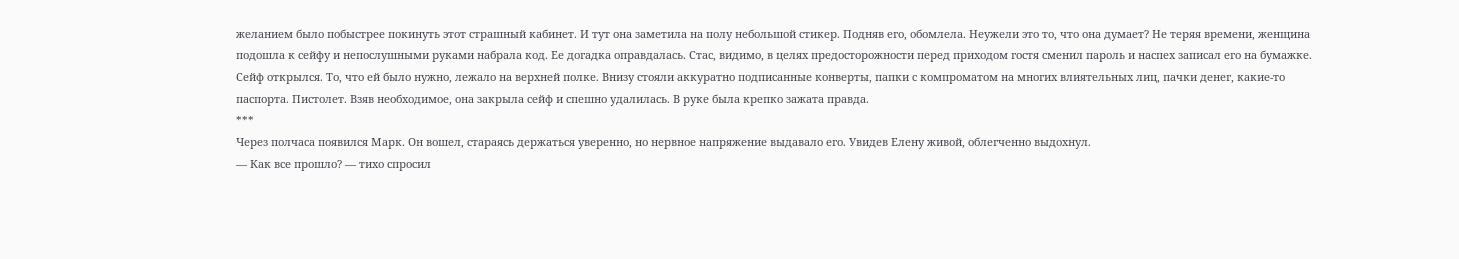желанием было побыстрее покинуть этот страшный кабинет. И тут она заметила на полу небольшой стикер. Подняв его, обомлела. Неужели это то, что она думает? Не теряя времени, женщина подошла к сейфу и непослушными руками набрала код. Ее догадка оправдалась. Стас, видимо, в целях предосторожности перед приходом гостя сменил пароль и наспех записал его на бумажке.
Сейф открылся. То, что ей было нужно, лежало на верхней полке. Внизу стояли аккуратно подписанные конверты, папки с компроматом на многих влиятельных лиц, пачки денег, какие-то паспорта. Пистолет. Взяв необходимое, она закрыла сейф и спешно удалилась. В руке была крепко зажата правда.
***
Через полчаса появился Марк. Он вошел, стараясь держаться уверенно, но нервное напряжение выдавало его. Увидев Елену живой, облегченно выдохнул.
— Как все прошло? — тихо спросил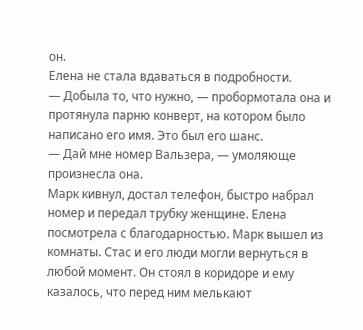он.
Елена не стала вдаваться в подробности.
— Добыла то, что нужно, — пробормотала она и протянула парню конверт, на котором было написано его имя. Это был его шанс.
— Дай мне номер Вальзера, — умоляюще произнесла она.
Марк кивнул, достал телефон, быстро набрал номер и передал трубку женщине. Елена посмотрела с благодарностью. Марк вышел из комнаты. Стас и его люди могли вернуться в любой момент. Он стоял в коридоре и ему казалось, что перед ним мелькают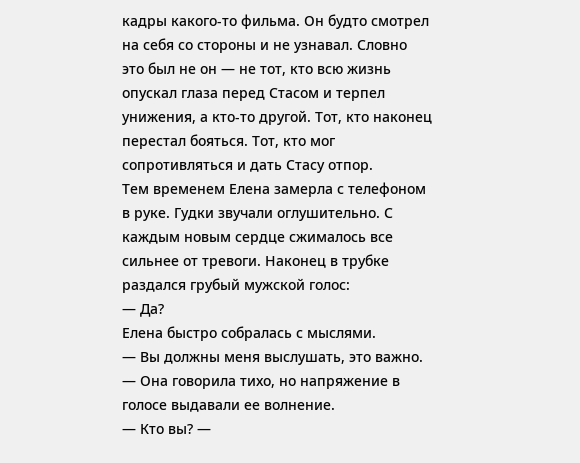кадры какого-то фильма. Он будто смотрел на себя со стороны и не узнавал. Словно это был не он — не тот, кто всю жизнь опускал глаза перед Стасом и терпел унижения, а кто-то другой. Тот, кто наконец перестал бояться. Тот, кто мог сопротивляться и дать Стасу отпор.
Тем временем Елена замерла с телефоном в руке. Гудки звучали оглушительно. С каждым новым сердце сжималось все сильнее от тревоги. Наконец в трубке раздался грубый мужской голос:
— Да?
Елена быстро собралась с мыслями.
— Вы должны меня выслушать, это важно. — Она говорила тихо, но напряжение в голосе выдавали ее волнение.
— Кто вы? —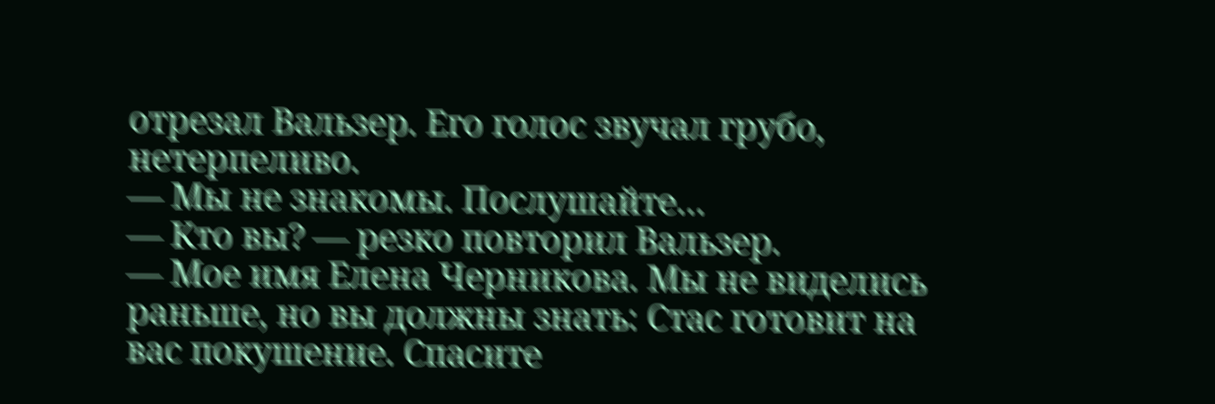отрезал Вальзер. Его голос звучал грубо, нетерпеливо.
— Мы не знакомы. Послушайте…
— Кто вы? — резко повторил Вальзер.
— Мое имя Елена Черникова. Мы не виделись раньше, но вы должны знать: Стас готовит на вас покушение. Спасите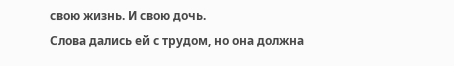свою жизнь. И свою дочь.
Слова дались ей с трудом, но она должна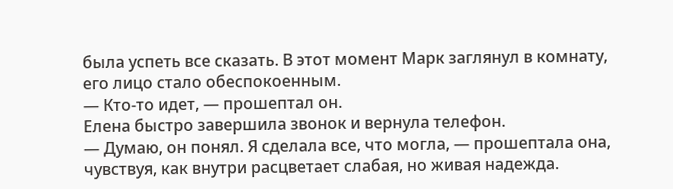была успеть все сказать. В этот момент Марк заглянул в комнату, его лицо стало обеспокоенным.
— Кто-то идет, — прошептал он.
Елена быстро завершила звонок и вернула телефон.
— Думаю, он понял. Я сделала все, что могла, — прошептала она, чувствуя, как внутри расцветает слабая, но живая надежда.